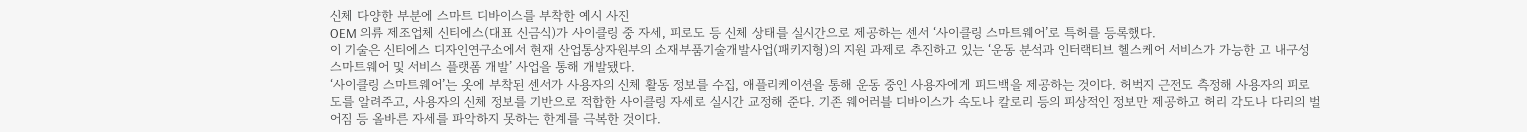신체 다양한 부분에 스마트 디바이스를 부착한 예시 사진
OEM 의류 제조업체 신티에스(대표 신금식)가 사이클링 중 자세, 피로도 등 신체 상태를 실시간으로 제공하는 센서 ‘사이클링 스마트웨어’로 특허를 등록했다.
이 기술은 신티에스 디자인연구소에서 현재 산업통상자원부의 소재부품기술개발사업(패키지형)의 지원 과제로 추진하고 있는 ‘운동 분석과 인터랙티브 헬스케어 서비스가 가능한 고 내구성 스마트웨어 및 서비스 플랫폼 개발’ 사업을 통해 개발됐다.
‘사이클링 스마트웨어’는 옷에 부착된 센서가 사용자의 신체 활동 정보를 수집, 애플리케이션을 통해 운동 중인 사용자에게 피드백을 제공하는 것이다. 허벅지 근전도 측정해 사용자의 피로도를 알려주고, 사용자의 신체 정보를 기반으로 적합한 사이클링 자세로 실시간 교정해 준다. 기존 웨어러블 디바이스가 속도나 칼로리 등의 피상적인 정보만 제공하고 허리 각도나 다리의 벌어짐 등 올바른 자세를 파악하지 못하는 한계를 극복한 것이다.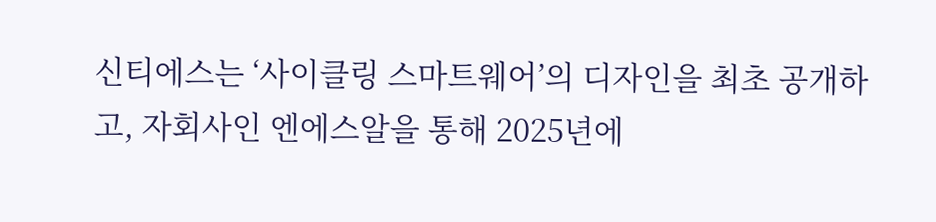신티에스는 ‘사이클링 스마트웨어’의 디자인을 최초 공개하고, 자회사인 엔에스알을 통해 2025년에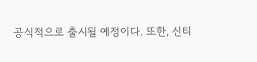공식적으로 출시될 예정이다. 또한, 신티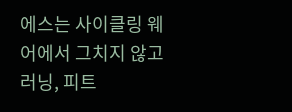에스는 사이클링 웨어에서 그치지 않고 러닝, 피트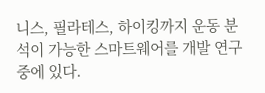니스, 필라테스, 하이킹까지 운동 분석이 가능한 스마트웨어를 개발 연구 중에 있다.